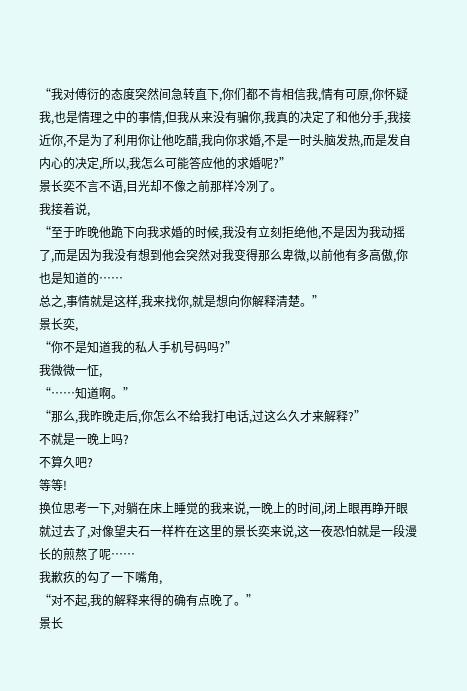“我对傅衍的态度突然间急转直下,你们都不肯相信我,情有可原,你怀疑我,也是情理之中的事情,但我从来没有骗你,我真的决定了和他分手,我接近你,不是为了利用你让他吃醋,我向你求婚,不是一时头脑发热,而是发自内心的决定,所以,我怎么可能答应他的求婚呢?”
景长奕不言不语,目光却不像之前那样冷冽了。
我接着说,
“至于昨晚他跪下向我求婚的时候,我没有立刻拒绝他,不是因为我动摇了,而是因为我没有想到他会突然对我变得那么卑微,以前他有多高傲,你也是知道的……
总之,事情就是这样,我来找你,就是想向你解释清楚。”
景长奕,
“你不是知道我的私人手机号码吗?”
我微微一怔,
“……知道啊。”
“那么,我昨晚走后,你怎么不给我打电话,过这么久才来解释?”
不就是一晚上吗?
不算久吧?
等等!
换位思考一下,对躺在床上睡觉的我来说,一晚上的时间,闭上眼再睁开眼就过去了,对像望夫石一样杵在这里的景长奕来说,这一夜恐怕就是一段漫长的煎熬了呢……
我歉疚的勾了一下嘴角,
“对不起,我的解释来得的确有点晚了。”
景长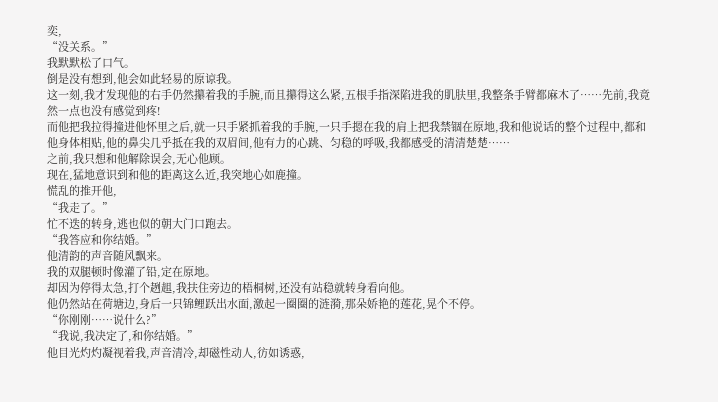奕,
“没关系。”
我默默松了口气。
倒是没有想到,他会如此轻易的原谅我。
这一刻,我才发现他的右手仍然攥着我的手腕,而且攥得这么紧,五根手指深陷进我的肌肤里,我整条手臂都麻木了……先前,我竟然一点也没有感觉到疼!
而他把我拉得撞进他怀里之后,就一只手紧抓着我的手腕,一只手摁在我的肩上把我禁锢在原地,我和他说话的整个过程中,都和他身体相贴,他的鼻尖几乎抵在我的双眉间,他有力的心跳、匀稳的呼吸,我都感受的清清楚楚……
之前,我只想和他解除误会,无心他顾。
现在,猛地意识到和他的距离这么近,我突地心如鹿撞。
慌乱的推开他,
“我走了。”
忙不迭的转身,逃也似的朝大门口跑去。
“我答应和你结婚。”
他清韵的声音随风飘来。
我的双腿顿时像灌了铅,定在原地。
却因为停得太急,打个趔趄,我扶住旁边的梧桐树,还没有站稳就转身看向他。
他仍然站在荷塘边,身后一只锦鲤跃出水面,激起一圈圈的涟漪,那朵娇艳的莲花,晃个不停。
“你刚刚……说什么?”
“我说,我决定了,和你结婚。”
他目光灼灼凝视着我,声音清冷,却磁性动人,彷如诱惑,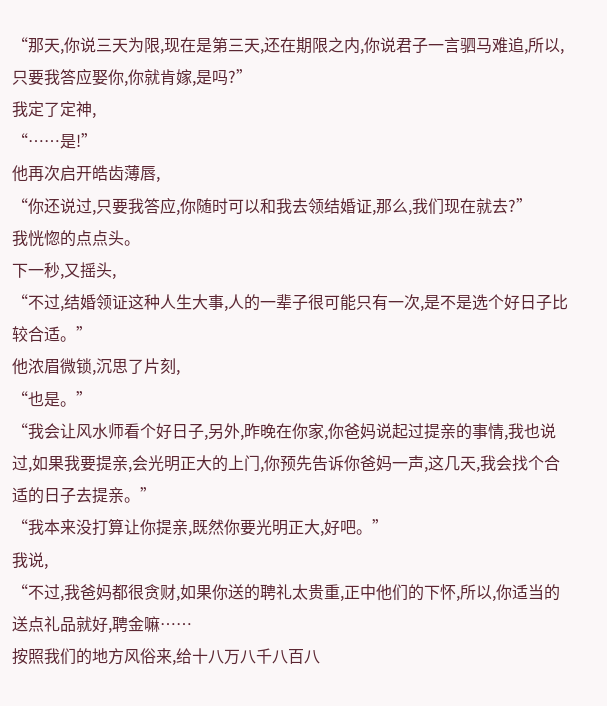“那天,你说三天为限,现在是第三天,还在期限之内,你说君子一言驷马难追,所以,只要我答应娶你,你就肯嫁,是吗?”
我定了定神,
“……是!”
他再次启开皓齿薄唇,
“你还说过,只要我答应,你随时可以和我去领结婚证,那么,我们现在就去?”
我恍惚的点点头。
下一秒,又摇头,
“不过,结婚领证这种人生大事,人的一辈子很可能只有一次,是不是选个好日子比较合适。”
他浓眉微锁,沉思了片刻,
“也是。”
“我会让风水师看个好日子,另外,昨晚在你家,你爸妈说起过提亲的事情,我也说过,如果我要提亲,会光明正大的上门,你预先告诉你爸妈一声,这几天,我会找个合适的日子去提亲。”
“我本来没打算让你提亲,既然你要光明正大,好吧。”
我说,
“不过,我爸妈都很贪财,如果你送的聘礼太贵重,正中他们的下怀,所以,你适当的送点礼品就好,聘金嘛……
按照我们的地方风俗来,给十八万八千八百八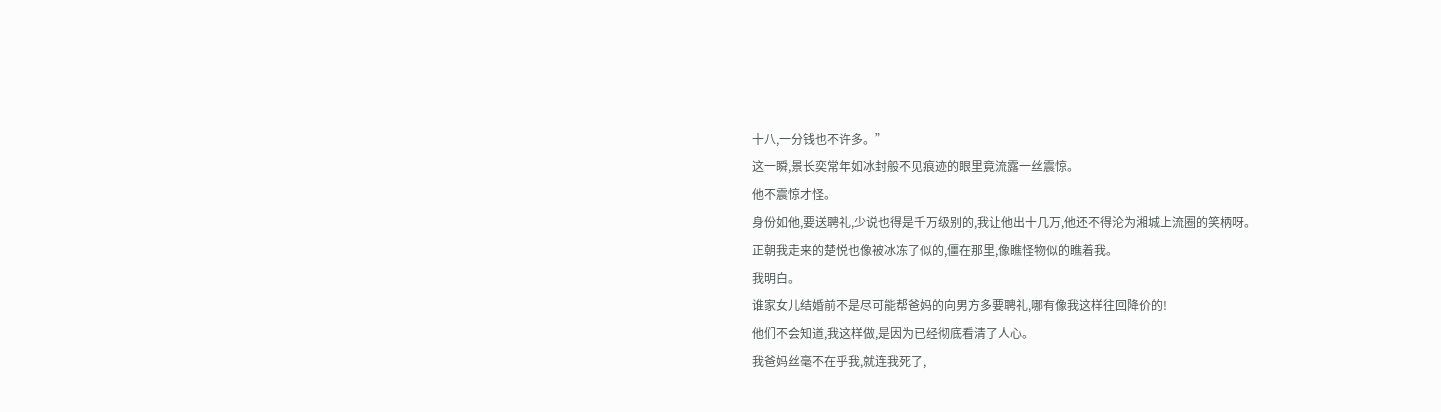十八,一分钱也不许多。”
这一瞬,景长奕常年如冰封般不见痕迹的眼里竟流露一丝震惊。
他不震惊才怪。
身份如他,要送聘礼,少说也得是千万级别的,我让他出十几万,他还不得沦为湘城上流圈的笑柄呀。
正朝我走来的楚悦也像被冰冻了似的,僵在那里,像瞧怪物似的瞧着我。
我明白。
谁家女儿结婚前不是尽可能帮爸妈的向男方多要聘礼,哪有像我这样往回降价的!
他们不会知道,我这样做,是因为已经彻底看清了人心。
我爸妈丝毫不在乎我,就连我死了,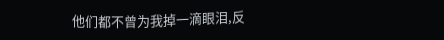他们都不曾为我掉一滴眼泪,反